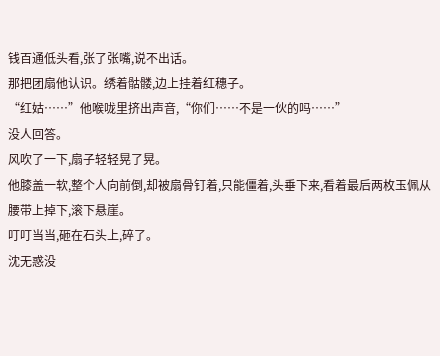钱百通低头看,张了张嘴,说不出话。
那把团扇他认识。绣着骷髅,边上挂着红穗子。
“红姑……”他喉咙里挤出声音,“你们……不是一伙的吗……”
没人回答。
风吹了一下,扇子轻轻晃了晃。
他膝盖一软,整个人向前倒,却被扇骨钉着,只能僵着,头垂下来,看着最后两枚玉佩从腰带上掉下,滚下悬崖。
叮叮当当,砸在石头上,碎了。
沈无惑没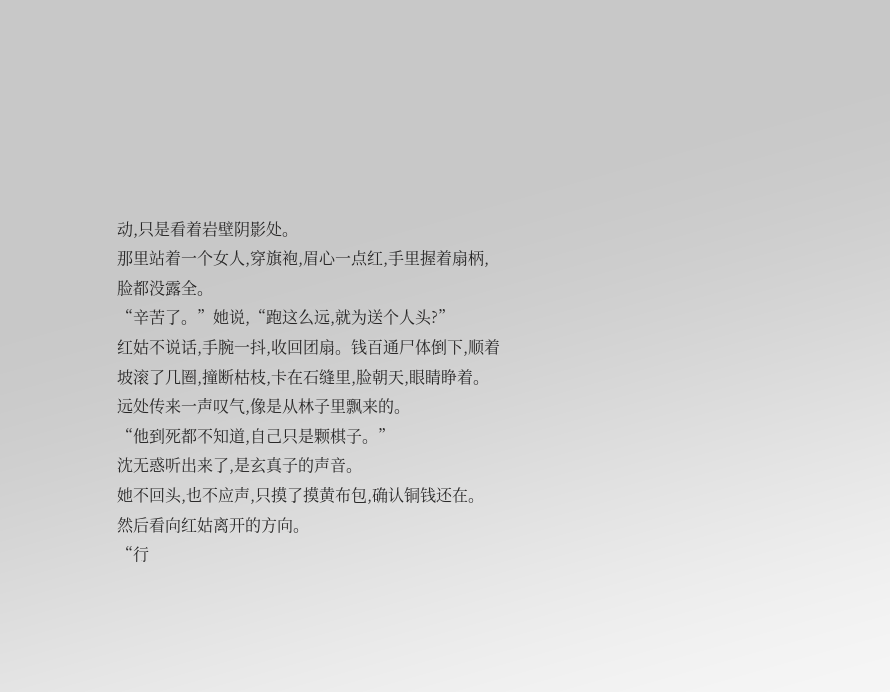动,只是看着岩壁阴影处。
那里站着一个女人,穿旗袍,眉心一点红,手里握着扇柄,脸都没露全。
“辛苦了。”她说,“跑这么远,就为送个人头?”
红姑不说话,手腕一抖,收回团扇。钱百通尸体倒下,顺着坡滚了几圈,撞断枯枝,卡在石缝里,脸朝天,眼睛睁着。
远处传来一声叹气,像是从林子里飘来的。
“他到死都不知道,自己只是颗棋子。”
沈无惑听出来了,是玄真子的声音。
她不回头,也不应声,只摸了摸黄布包,确认铜钱还在。
然后看向红姑离开的方向。
“行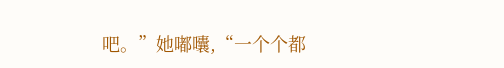吧。”她嘟囔,“一个个都